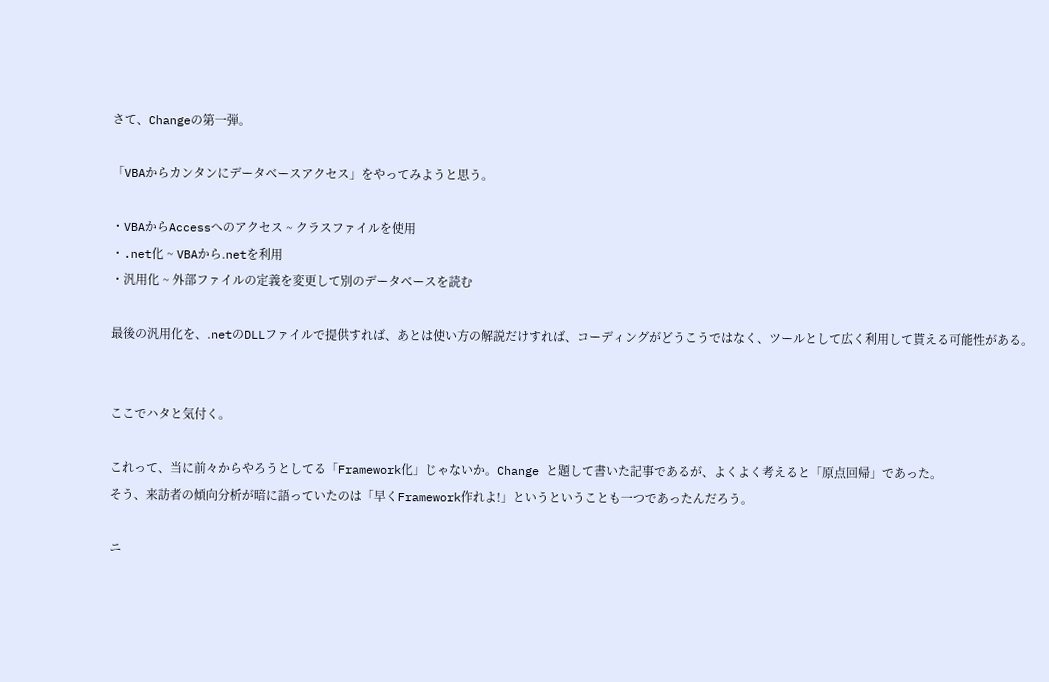さて、Changeの第一弾。

「VBAからカンタンにデータベースアクセス」をやってみようと思う。

・VBAからAccessへのアクセス ~ クラスファイルを使用
・.net化 ~ VBAから.netを利用
・汎用化 ~ 外部ファイルの定義を変更して別のデータベースを読む

最後の汎用化を、.netのDLLファイルで提供すれば、あとは使い方の解説だけすれば、コーディングがどうこうではなく、ツールとして広く利用して貰える可能性がある。


ここでハタと気付く。

これって、当に前々からやろうとしてる「Framework化」じゃないか。Change と題して書いた記事であるが、よくよく考えると「原点回帰」であった。
そう、来訪者の傾向分析が暗に語っていたのは「早くFramework作れよ!」というということも一つであったんだろう。

ニ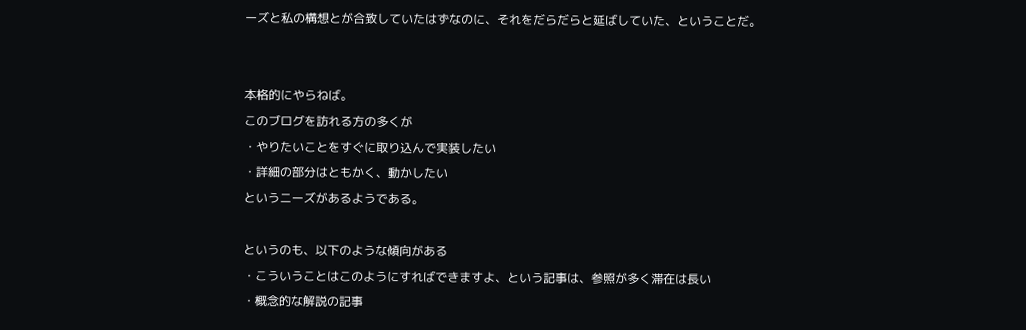ーズと私の構想とが合致していたはずなのに、それをだらだらと延ばしていた、ということだ。


本格的にやらねば。
このブログを訪れる方の多くが
・やりたいことをすぐに取り込んで実装したい
・詳細の部分はともかく、動かしたい
というニーズがあるようである。

というのも、以下のような傾向がある
・こういうことはこのようにすればできますよ、という記事は、参照が多く滞在は長い
・概念的な解説の記事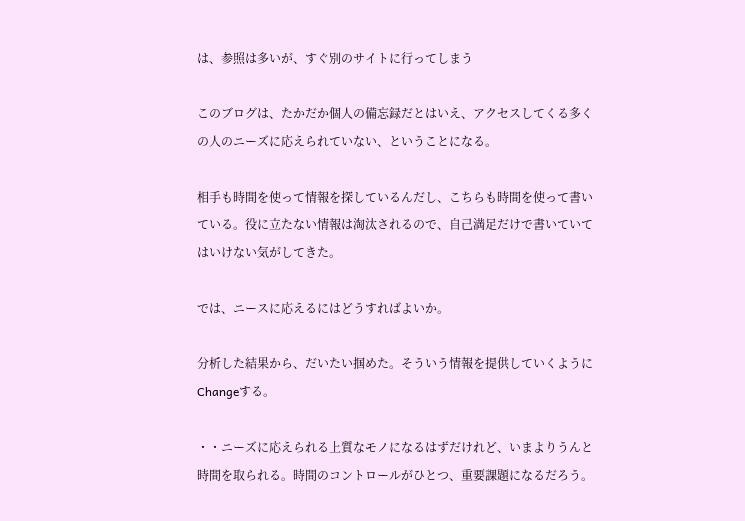は、参照は多いが、すぐ別のサイトに行ってしまう

このブログは、たかだか個人の備忘録だとはいえ、アクセスしてくる多くの人のニーズに応えられていない、ということになる。

相手も時間を使って情報を探しているんだし、こちらも時間を使って書いている。役に立たない情報は淘汰されるので、自己満足だけで書いていてはいけない気がしてきた。

では、ニースに応えるにはどうすればよいか。

分析した結果から、だいたい掴めた。そういう情報を提供していくようにChangeする。

・・ニーズに応えられる上質なモノになるはずだけれど、いまよりうんと時間を取られる。時間のコントロールがひとつ、重要課題になるだろう。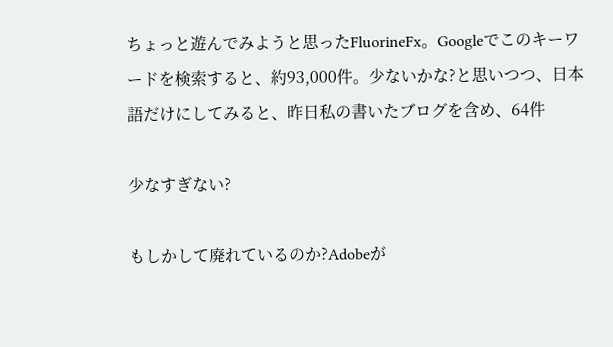ちょっと遊んでみようと思ったFluorineFx。Googleでこのキーワードを検索すると、約93,000件。少ないかな?と思いつつ、日本語だけにしてみると、昨日私の書いたブログを含め、64件

少なすぎない?

もしかして廃れているのか?Adobeが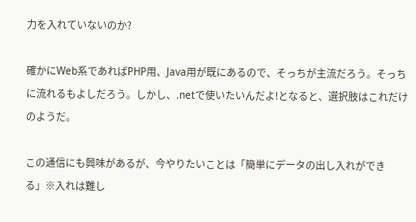力を入れていないのか?

確かにWeb系であればPHP用、Java用が既にあるので、そっちが主流だろう。そっちに流れるもよしだろう。しかし、.netで使いたいんだよ!となると、選択肢はこれだけのようだ。

この通信にも興味があるが、今やりたいことは「簡単にデータの出し入れができる」※入れは難し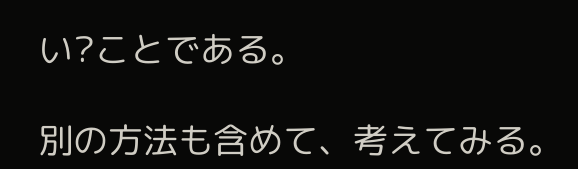い?ことである。

別の方法も含めて、考えてみる。